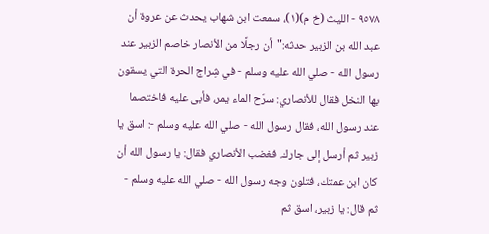٩٥٧٨ - الليث (خ م)(١)، سمعت ابن شهاب يحدث عن عروة أن عبد الله بن الزبير حدثه:"أن رجلًا من الأنصار خاصم الزبير عند رسول الله - صلي الله عليه وسلم - في شِراج الحرة التي يسقون بها النخل فقال للأنصاري: سرّح الماء يمر، فأبى عليه فاختصما عند رسول الله، فقال رسول الله - صلي الله عليه وسلم -: اسق يا زبير ثم أرسل إلى جارك. فغضب الأنصاري فقال: يا رسول الله أن كان ابن عمتك، فتلون وجه رسول الله - صلي الله عليه وسلم - ثم قال: يا زبير، اسق ثم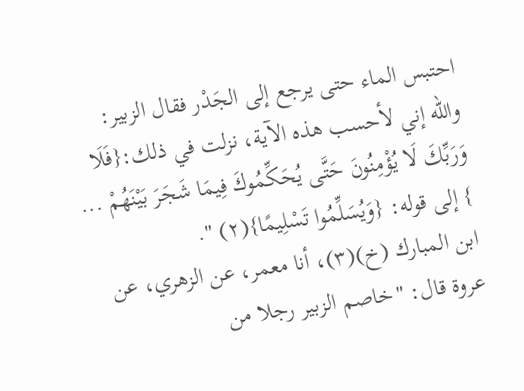احتبس الماء حتى يرجع إلى الجَدْر فقال الزبير: والله إني لأحسب هذه الآية، نزلت في ذلك:{فَلَا وَرَبِّكَ لَا يُؤْمِنُونَ حَتَّى يُحَكِّمُوكَ فِيمَا شَجَرَ بَيْنَهُمْ ... } إلى قوله: {وَيُسَلِّمُوا تَسْلِيمًا}(٢) ".
ابن المبارك (خ)(٣)، أنا معمر، عن الزهري، عن عروة قال: "خاصم الزبير رجلا من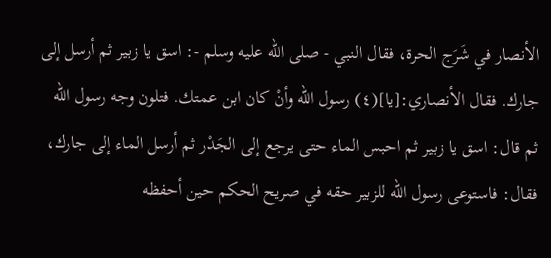الأنصار في شَرَج الحرة، فقال النبي - صلى الله عليه وسلم -: اسق يا زبير ثم أرسل إلى جارك. فقال الأنصاري:[يا](٤) رسول الله وأنْ كان ابن عمتك. فتلون وجه رسول الله ثم قال: اسق يا زبير ثم احبس الماء حتى يرجع إلى الجَدْر ثم أرسل الماء إلى جارك، فقال: فاستوعى رسول الله للزبير حقه في صريح الحكم حين أحفظه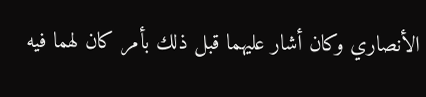الأنصاري وكان أشار عليهما قبل ذلك بأمر كان لهما فيه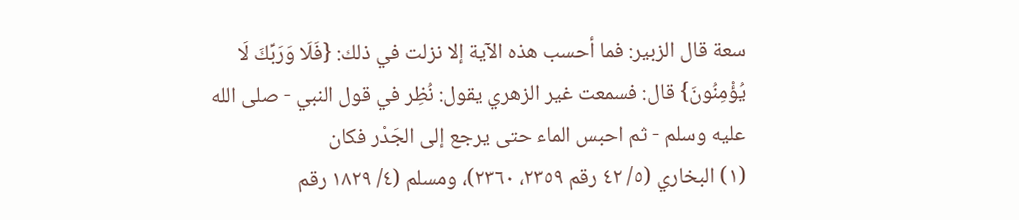سعة قال الزبير: فما أحسب هذه الآية إلا نزلت في ذلك: {فَلَا وَرَبِّكَ لَا يُؤْمِنُونَ} قال: فسمعت غير الزهري يقول: نُظِر في قول النبي - صلى الله عليه وسلم - ثم احبس الماء حتى يرجع إلى الجَدْر فكان
(١) البخاري (٥/ ٤٢ رقم ٢٣٥٩، ٢٣٦٠)، ومسلم (٤/ ١٨٢٩ رقم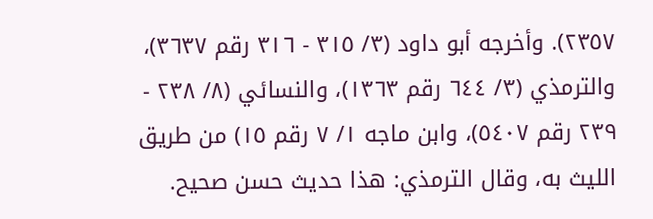٢٣٥٧). وأخرجه أبو داود (٣/ ٣١٥ - ٣١٦ رقم ٣٦٣٧)، والترمذي (٣/ ٦٤٤ رقم ١٣٦٣)، والنسائي (٨/ ٢٣٨ - ٢٣٩ رقم ٥٤٠٧)، وابن ماجه ١/ ٧ رقم ١٥) من طريق الليث به، وقال الترمذي: هذا حديث حسن صحيح.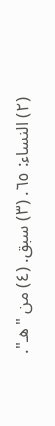(٢) النساء: ٦٥. (٣) سبق. (٤) من "هـ".